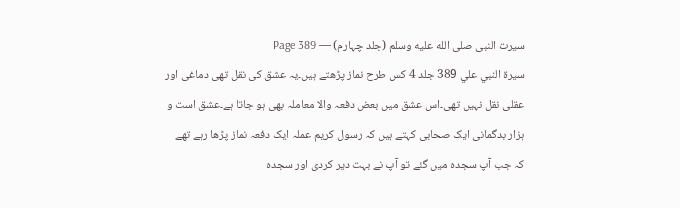سیرت النبی صلى الله عليه وسلم (جلد چہارم) — Page 389
سيرة النبي علي 389 جلد 4 کس طرح نماز پڑھتے ہیں۔یہ عشق کی نقل تھی دماغی اور عقلی نقل نہیں تھی۔اس عشق میں بعض دفعہ والا معاملہ بھی ہو جاتا ہے۔عشق است و ہزار بدگمانی ایک صحابی کہتے ہیں کہ رسول کریم عملہ ایک دفعہ نماز پڑھا رہے تھے کہ جب آپ سجدہ میں گئے تو آپ نے بہت دیر کردی اور سجدہ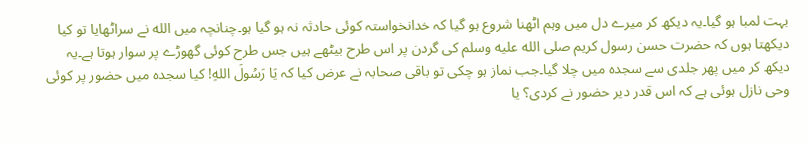بہت لمبا ہو گیا۔یہ دیکھ کر میرے دل میں وہم اٹھنا شروع ہو گیا کہ خدانخواستہ کوئی حادثہ نہ ہو گیا ہو۔چنانچہ میں الله نے سراٹھایا تو کیا دیکھتا ہوں کہ حضرت حسن رسول کریم صلى الله عليه وسلم کی گردن پر اس طرح بیٹھے ہیں جس طرح کوئی گھوڑے پر سوار ہوتا ہے۔یہ دیکھ کر میں پھر جلدی سے سجدہ میں چلا گیا۔جب نماز ہو چکی تو باقی صحابہ نے عرض کیا کہ يَا رَسُولَ اللهِ! کیا سجدہ میں حضور پر کوئی وحی نازل ہوئی ہے کہ اس قدر دیر حضور نے کردی؟ یا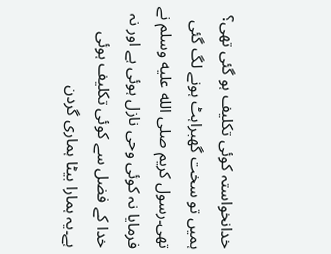خدانخواستہ کوئی تکلیف ہو گئی تھی؟ ہمیں تو سخت گھبراہٹ ہونے لگ گئی تھی۔رسول کریم صلى الله عليه وسلم نے فرمایا نہ کوئی وحی نازل ہوئی ہے اور نہ خدا کے فضل سے کوئی تکلیف ہوئی ہے۔یہ ہمارا بیٹا ہماری گردن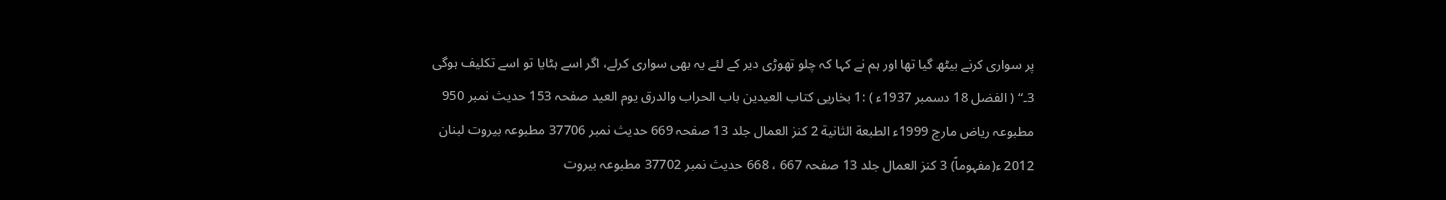پر سواری کرنے بیٹھ گیا تھا اور ہم نے کہا کہ چلو تھوڑی دیر کے لئے یہ بھی سواری کرلے، اگر اسے ہٹایا تو اسے تکلیف ہوگی 3۔“ ( الفضل 18 دسمبر 1937ء ) :1 بخاریى كتاب العيدين باب الحراب والدرق يوم العيد صفحہ 153 حدیث نمبر 950 مطبوعہ ریاض مارچ 1999ء الطبعة الثانية 2 كنز العمال جلد 13 صفحہ 669 حدیث نمبر 37706 مطبوعہ بیروت لبنان 2012 ء(مفہوماً) 3 كنز العمال جلد 13 صفحہ 667 ، 668 حدیث نمبر 37702 مطبوعہ بیروت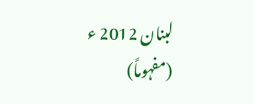لبنان 2012 ء (مفہوماً)